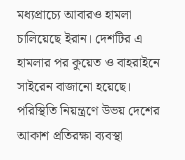মধ্যপ্রাচ্যে আবারও হামলা চালিয়েছে ইরান। দেশটির এ হামলার পর কুয়েত ও বাহরাইনে সাইরেন বাজানো হয়েছে। পরিস্থিতি নিয়ন্ত্রণে উভয় দেশের আকাশ প্রতিরক্ষা ব্যবস্থা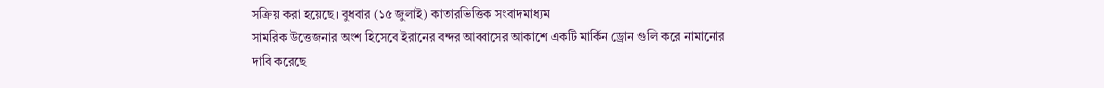সক্রিয় করা হয়েছে। বুধবার (১৫ জুলাই) কাতারভিত্তিক সংবাদমাধ্যম
সামরিক উত্তেজনার অংশ হিসেবে ইরানের বন্দর আব্বাসের আকাশে একটি মার্কিন ড্রোন গুলি করে নামানোর দাবি করেছে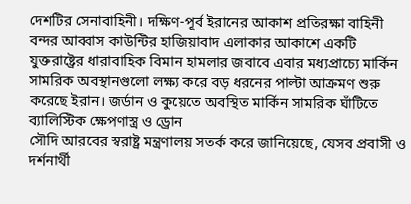দেশটির সেনাবাহিনী। দক্ষিণ-পূর্ব ইরানের আকাশ প্রতিরক্ষা বাহিনী বন্দর আব্বাস কাউন্টির হাজিয়াবাদ এলাকার আকাশে একটি
যুক্তরাষ্ট্রের ধারাবাহিক বিমান হামলার জবাবে এবার মধ্যপ্রাচ্যে মার্কিন সামরিক অবস্থানগুলো লক্ষ্য করে বড় ধরনের পাল্টা আক্রমণ শুরু করেছে ইরান। জর্ডান ও কুয়েতে অবস্থিত মার্কিন সামরিক ঘাঁটিতে ব্যালিস্টিক ক্ষেপণাস্ত্র ও ড্রোন
সৌদি আরবের স্বরাষ্ট্র মন্ত্রণালয় সতর্ক করে জানিয়েছে, যেসব প্রবাসী ও দর্শনার্থী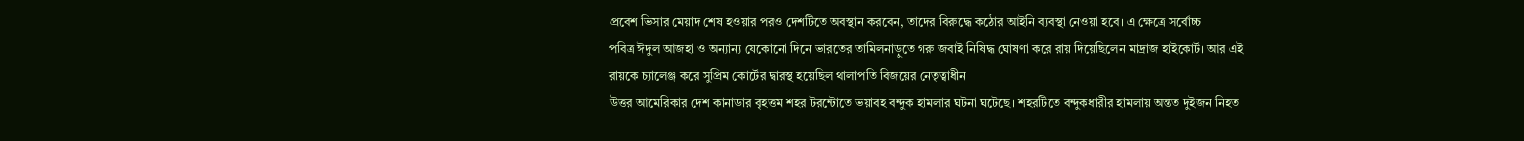প্রবেশ ভিসার মেয়াদ শেষ হওয়ার পরও দেশটিতে অবস্থান করবেন, তাদের বিরুদ্ধে কঠোর আইনি ব্যবস্থা নেওয়া হবে। এ ক্ষেত্রে সর্বোচ্চ
পবিত্র ঈদুল আজহা ও অন্যান্য যেকোনো দিনে ভারতের তামিলনাড়ুতে গরু জবাই নিষিদ্ধ ঘোষণা করে রায় দিয়েছিলেন মাদ্রাজ হাইকোর্ট। আর এই রায়কে চ্যালেঞ্জ করে সুপ্রিম কোর্টের দ্বারস্থ হয়েছিল থালাপতি বিজয়ের নেতৃত্বাধীন
উত্তর আমেরিকার দেশ কানাডার বৃহত্তম শহর টরন্টোতে ভয়াবহ বন্দুক হামলার ঘটনা ঘটেছে। শহরটিতে বন্দুকধারীর হামলায় অন্তত দুইজন নিহত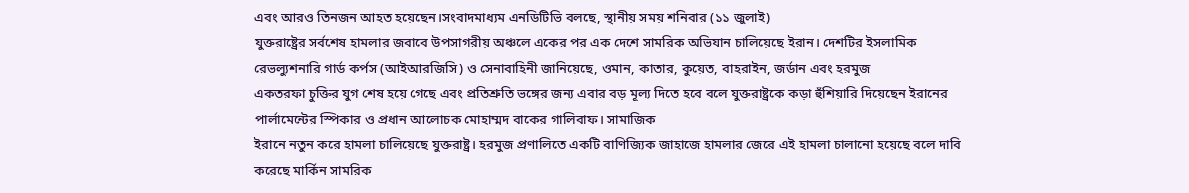এবং আরও তিনজন আহত হয়েছেন।সংবাদমাধ্যম এনডিটিভি বলছে, স্থানীয় সময় শনিবার (১১ জুলাই)
যুক্তরাষ্ট্রের সর্বশেষ হামলার জবাবে উপসাগরীয় অঞ্চলে একের পর এক দেশে সামরিক অভিযান চালিয়েছে ইরান। দেশটির ইসলামিক রেভল্যুশনারি গার্ড কর্পস (আইআরজিসি) ও সেনাবাহিনী জানিয়েছে, ওমান, কাতার, কুয়েত, বাহরাইন, জর্ডান এবং হরমুজ
একতরফা চুক্তির যুগ শেষ হয়ে গেছে এবং প্রতিশ্রুতি ভঙ্গের জন্য এবার বড় মূল্য দিতে হবে বলে যুক্তরাষ্ট্রকে কড়া হুঁশিয়ারি দিয়েছেন ইরানের পার্লামেন্টের স্পিকার ও প্রধান আলোচক মোহাম্মদ বাকের গালিবাফ। সামাজিক
ইরানে নতুন করে হামলা চালিয়েছে যুক্তরাষ্ট্র। হরমুজ প্রণালিতে একটি বাণিজ্যিক জাহাজে হামলার জেরে এই হামলা চালানো হয়েছে বলে দাবি করেছে মার্কিন সামরিক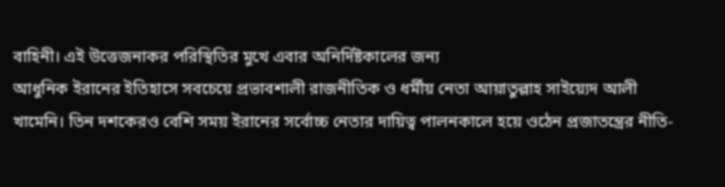বাহিনী। এই উত্তেজনাকর পরিস্থিতির মুখে এবার অনির্দিষ্টকালের জন্য
আধুনিক ইরানের ইতিহাসে সবচেয়ে প্রভাবশালী রাজনীতিক ও ধর্মীয় নেতা আয়াতুল্লাহ সাইয়্যেদ আলী খামেনি। তিন দশকেরও বেশি সময় ইরানের সর্বোচ্চ নেতার দায়িত্ব পালনকালে হয়ে ওঠেন প্রজাতন্ত্রের নীতি-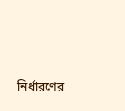নির্ধারণের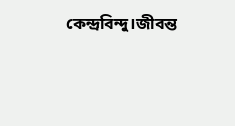কেন্দ্রবিন্দু।জীবন্ত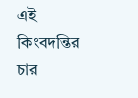এই কিংবদন্তির চার